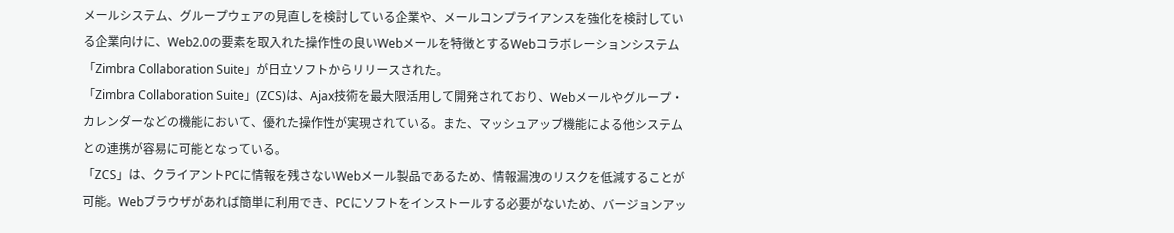メールシステム、グループウェアの見直しを検討している企業や、メールコンプライアンスを強化を検討している企業向けに、Web2.0の要素を取入れた操作性の良いWebメールを特徴とするWebコラボレーションシステム「Zimbra Collaboration Suite」が日立ソフトからリリースされた。
「Zimbra Collaboration Suite」(ZCS)は、Ajax技術を最大限活用して開発されており、Webメールやグループ・カレンダーなどの機能において、優れた操作性が実現されている。また、マッシュアップ機能による他システムとの連携が容易に可能となっている。
「ZCS」は、クライアントPCに情報を残さないWebメール製品であるため、情報漏洩のリスクを低減することが可能。Webブラウザがあれば簡単に利用でき、PCにソフトをインストールする必要がないため、バージョンアッ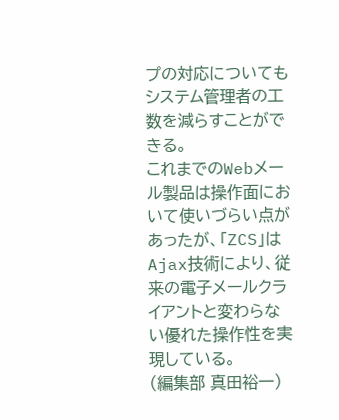プの対応についてもシステム管理者の工数を減らすことができる。
これまでのWebメール製品は操作面において使いづらい点があったが、「ZCS」はAjax技術により、従来の電子メールクライアントと変わらない優れた操作性を実現している。
(編集部 真田裕一)